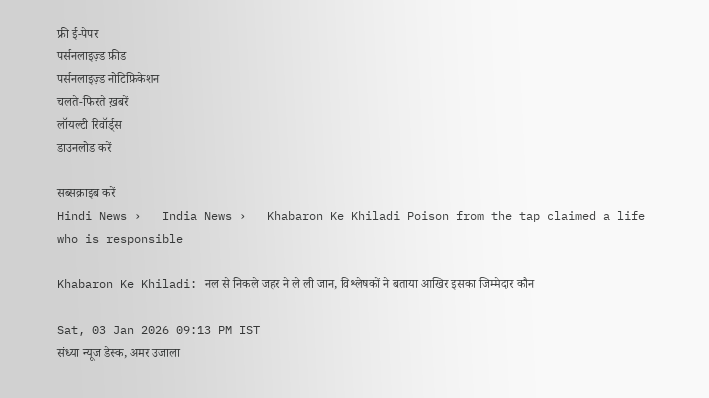फ्री ई-पेपर
पर्सनलाइज़्ड फ़ीड
पर्सनलाइज़्ड नोटिफ़िकेशन
चलते-फिरते ख़बरें
लॉयल्टी रिवॉर्ड्स
डाउनलोड करें

सब्सक्राइब करें
Hindi News ›   India News ›   Khabaron Ke Khiladi Poison from the tap claimed a life who is responsible

Khabaron Ke Khiladi: नल से निकले जहर ने ले ली जान, विश्लेषकों ने बताया आखिर इसका जिम्मेदार कौन

Sat, 03 Jan 2026 09:13 PM IST
संध्या न्यूज डेस्क, अमर उजाला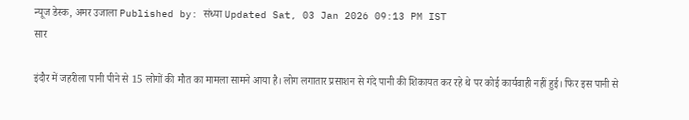न्यूज डेस्क, अमर उजाला Published by: संध्या Updated Sat, 03 Jan 2026 09:13 PM IST
सार

इंदौर में जहरीला पानी पीने से 15 लोगों की मौत का मामला सामने आया है। लोग लगातार प्रसाशन से गंदे पानी की शिकायत कर रहे थे पर कोई कार्यवाही नहीं हुई। फिर इस पानी से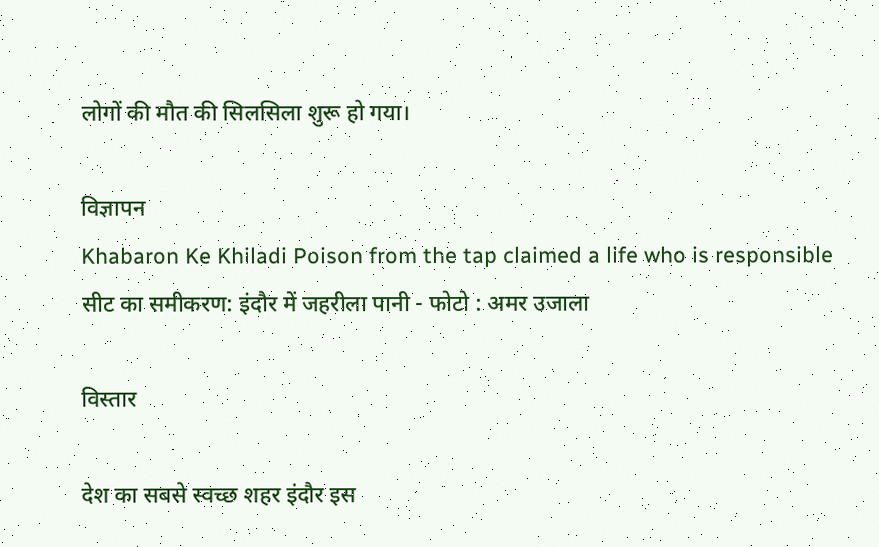लोगों की मौत की सिलसिला शुरू हो गया।

विज्ञापन
Khabaron Ke Khiladi Poison from the tap claimed a life who is responsible
सीट का समीकरण: इंदौर में जहरीला पानी - फोटो : अमर उजाला

विस्तार

देश का सबसे स्वच्छ शहर इंदौर इस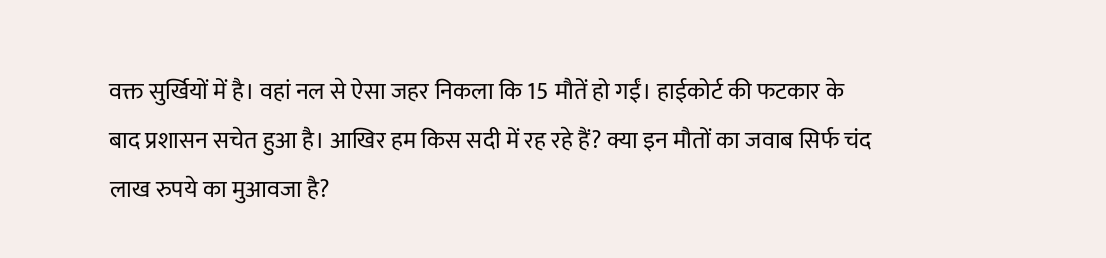वक्त सुर्खियों में है। वहां नल से ऐसा जहर निकला कि 15 मौतें हो गईं। हाईकोर्ट की फटकार के बाद प्रशासन सचेत हुआ है। आखिर हम किस सदी में रह रहे हैं? क्या इन मौतों का जवाब सिर्फ चंद लाख रुपये का मुआवजा है?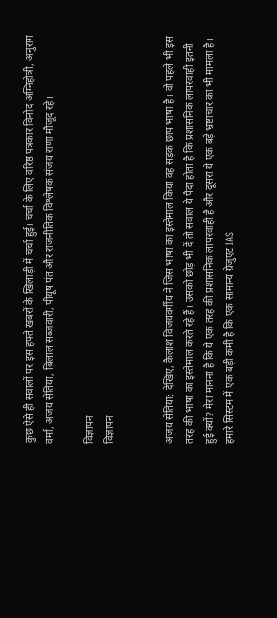कुछ ऐसे ही सवालों पर इस हफ्ते खबरों के खिलाड़ी में चर्चा हुई। चर्चा के लिए वरिष्ठ पत्रकार विनोद अग्निहोत्री, अनुराग वर्मा, अजय सेतिया, बिलाल सब्जवारी, पीयूष पंत और राजनीतिक विश्लेषक संजय राणा मौजूद रहे।

विज्ञापन
विज्ञापन


अजय सेतिया: देखिए, कैलाश विजयवर्गीय ने जिस भाषा का इस्तेमाल किया वह सड़क छाप भाषा है। वो पहले भी इस तरह की भाषा का इस्तेमाल करते रहे हैं। उसको छोड़ भी दें तो सवाल ये पैदा होता है कि प्रशासनिक लापरवाही इतनी हुई क्यों? मेरा मानना है कि ये एक तरह की प्रशासनिक लापरवाही है और दूसरा ये एक बड़े भ्रष्टाचार का भी मामला है। हमारे सिस्टम में एक बड़ी कमी है कि एक सामान्य ग्रेजुएट IAS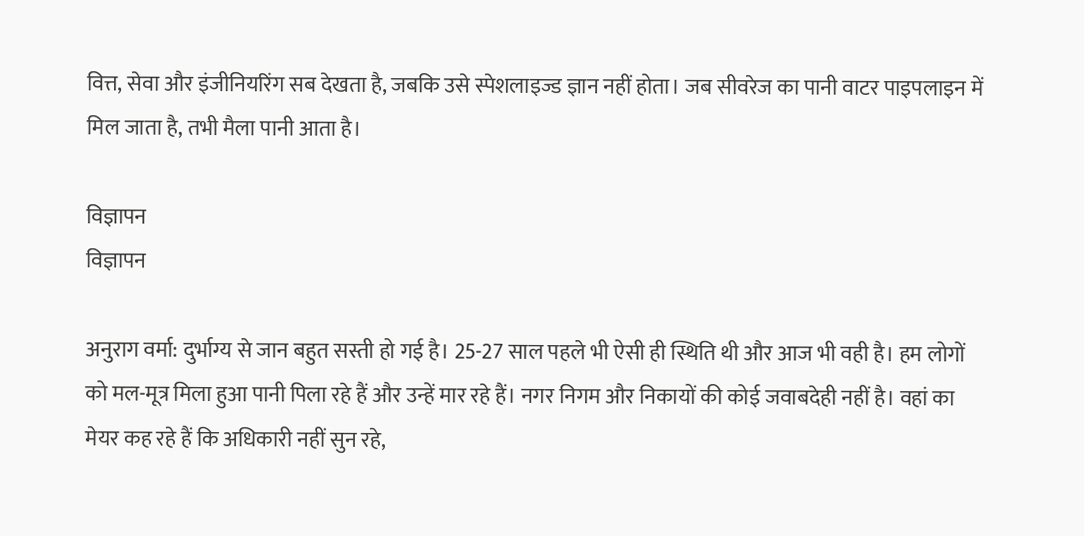वित्त, सेवा और इंजीनियरिंग सब देखता है, जबकि उसे स्पेशलाइज्ड ज्ञान नहीं होता। जब सीवरेज का पानी वाटर पाइपलाइन में मिल जाता है, तभी मैला पानी आता है।

विज्ञापन
विज्ञापन

अनुराग वर्मा: दुर्भाग्य से जान बहुत सस्ती हो गई है। 25-27 साल पहले भी ऐसी ही स्थिति थी और आज भी वही है। हम लोगों को मल-मूत्र मिला हुआ पानी पिला रहे हैं और उन्हें मार रहे हैं। नगर निगम और निकायों की कोई जवाबदेही नहीं है। वहां का मेयर कह रहे हैं कि अधिकारी नहीं सुन रहे,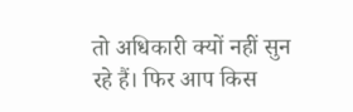तो अधिकारी क्यों नहीं सुन रहे हैं। फिर आप किस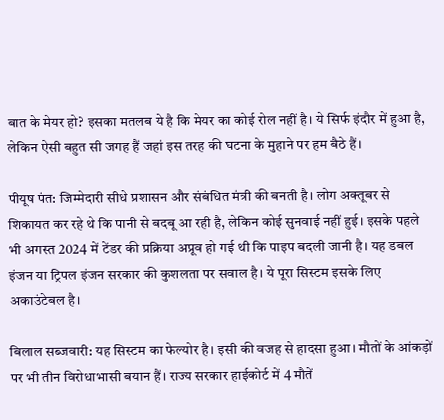बात के मेयर हो? इसका मतलब ये है कि मेयर का कोई रोल नहीं है। ये सिर्फ इंदौर में हुआ है, लेकिन ऐसी बहुत सी जगह हैं जहां इस तरह की घटना के मुहाने पर हम बैठे हैं।

पीयूष पंत: जिम्मेदारी सीधे प्रशासन और संबंधित मंत्री की बनती है। लोग अक्तूबर से शिकायत कर रहे थे कि पानी से बदबू आ रही है, लेकिन कोई सुनवाई नहीं हुई। इसके पहले भी अगस्त 2024 में टेंडर की प्रक्रिया अप्रूव हो गई थी कि पाइप बदली जानी है। यह डबल इंजन या ट्रिपल इंजन सरकार की कुशलता पर सवाल है। ये पूरा सिस्टम इसके लिए अकाउंटेबल है।

बिलाल सब्जवारी: यह सिस्टम का फेल्योर है। इसी की वजह से हादसा हुआ। मौतों के आंकड़ों पर भी तीन विरोधाभासी बयान हैं। राज्य सरकार हाईकोर्ट में 4 मौतें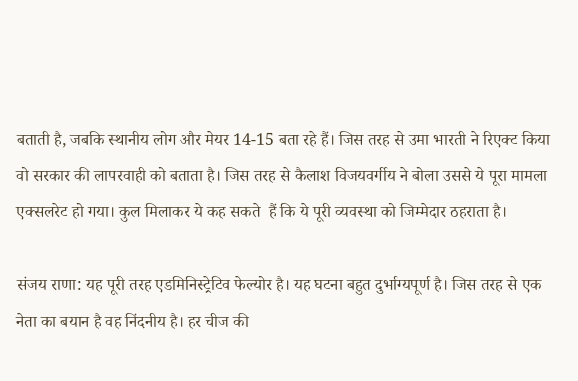बताती है, जबकि स्थानीय लोग और मेयर 14-15 बता रहे हैं। जिस तरह से उमा भारती ने रिएक्ट किया वो सरकार की लापरवाही को बताता है। जिस तरह से कैलाश विजयवर्गीय ने बोला उससे ये पूरा मामला एक्सलरेट हो गया। कुल मिलाकर ये कह सकते  हैं कि ये पूरी व्यवस्था को जिम्मेदार ठहराता है।

संजय राणा: यह पूरी तरह एडमिनिस्ट्रेटिव फेल्योर है। यह घटना बहुत दुर्भाग्यपूर्ण है। जिस तरह से एक नेता का बयान है वह निंदनीय है। हर चीज की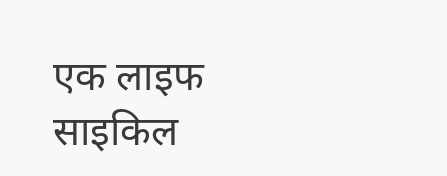एक लाइफ साइकिल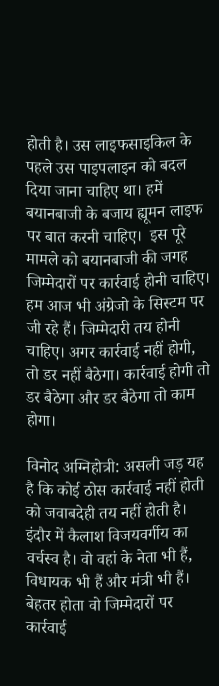होती है। उस लाइफसाइकिल के पहले उस पाइपलाइन को बदल दिया जाना चाहिए था। हमें बयानबाजी के बजाय ह्यूमन लाइफ पर बात करनी चाहिए।  इस पूरे मामले को बयानबाजी की जगह जिम्मेदारों पर कार्रवाई होनी चाहिए। हम आज भी अंग्रेजो के सिस्टम पर जी रहे हैं। जिम्मेदारी तय होनी चाहिए। अगर कार्रवाई नहीं होगी, तो डर नहीं बैठेगा। कार्रवाई होगी तो डर बैठेगा और डर बैठेगा तो काम होगा।

विनोद अग्निहोत्री: असली जड़ यह है कि कोई ठोस कार्रवाई नहीं होती को जवाबदेही तय नहीं होती है। इंदौर में कैलाश विजयवर्गीय का वर्चस्व है। वो वहां के नेता भी हैं, विधायक भी हैं और मंत्री भी हैं। बेहतर होता वो जिम्मेदारों पर कार्रवाई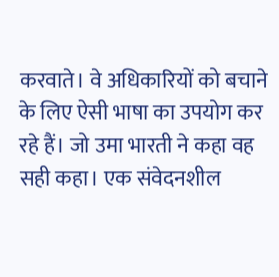करवाते। वे अधिकारियों को बचाने के लिए ऐसी भाषा का उपयोग कर रहे हैं। जो उमा भारती ने कहा वह सही कहा। एक संवेदनशील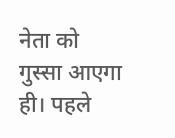नेता को गुस्सा आएगा ही। पहले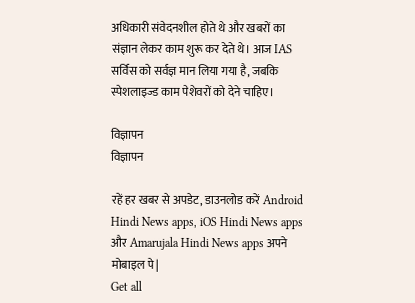अधिकारी संवेदनशील होते थे और खबरों का संज्ञान लेकर काम शुरू कर देते थे। आज IAS सर्विस को सर्वज्ञ मान लिया गया है, जबकि स्पेशलाइज्ड काम पेशेवरों को देने चाहिए।

विज्ञापन
विज्ञापन

रहें हर खबर से अपडेट, डाउनलोड करें Android Hindi News apps, iOS Hindi News apps और Amarujala Hindi News apps अपने मोबाइल पे|
Get all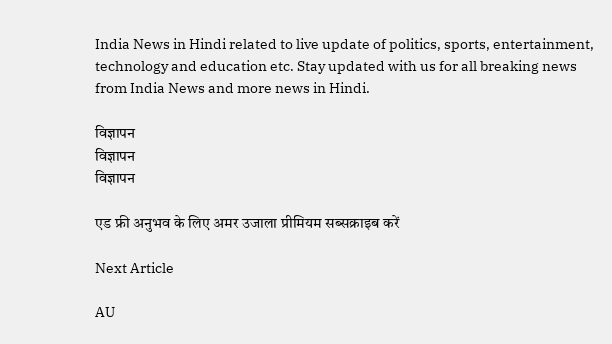India News in Hindi related to live update of politics, sports, entertainment, technology and education etc. Stay updated with us for all breaking news from India News and more news in Hindi.

विज्ञापन
विज्ञापन
विज्ञापन

एड फ्री अनुभव के लिए अमर उजाला प्रीमियम सब्सक्राइब करें

Next Article

AU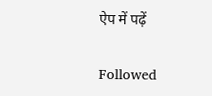ऐप में पढ़ें

Followed